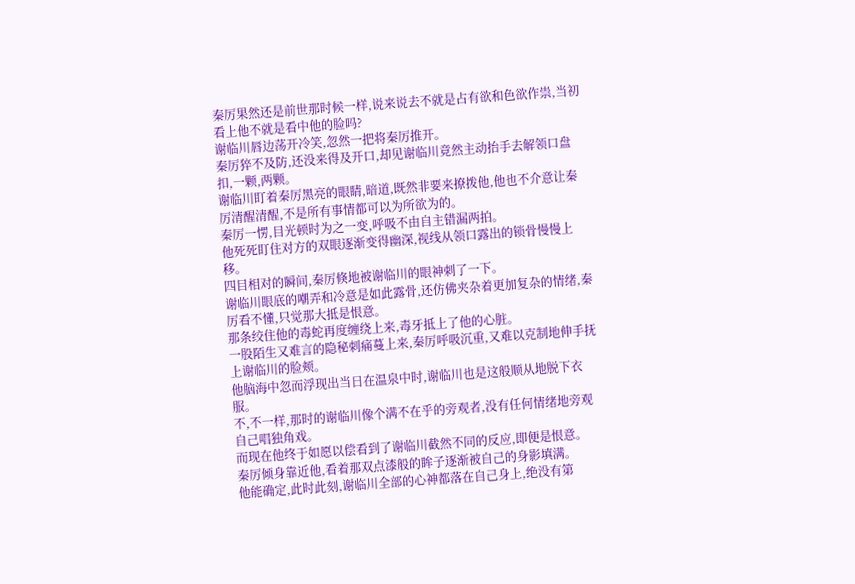秦厉果然还是前世那时候一样,说来说去不就是占有欲和色欲作祟,当初看上他不就是看中他的脸吗?
谢临川唇边荡开冷笑,忽然一把将秦厉推开。
秦厉猝不及防,还没来得及开口,却见谢临川竟然主动抬手去解领口盘扣,一颗,两颗。
谢临川盯着秦厉黑亮的眼睛,暗道,既然非要来撩拨他,他也不介意让秦厉清醒清醒,不是所有事情都可以为所欲为的。
秦厉一愣,目光顿时为之一变,呼吸不由自主错漏两拍。
他死死盯住对方的双眼逐渐变得幽深,视线从领口露出的锁骨慢慢上移。
四目相对的瞬间,秦厉倏地被谢临川的眼神刺了一下。
谢临川眼底的嘲弄和冷意是如此露骨,还仿佛夹杂着更加复杂的情绪,秦厉看不懂,只觉那大抵是恨意。
那条绞住他的毒蛇再度缠绕上来,毒牙抵上了他的心脏。
一股陌生又难言的隐秘刺痛蔓上来,秦厉呼吸沉重,又难以克制地伸手抚上谢临川的脸颊。
他脑海中忽而浮现出当日在温泉中时,谢临川也是这般顺从地脱下衣服。
不,不一样,那时的谢临川像个满不在乎的旁观者,没有任何情绪地旁观自己唱独角戏。
而现在他终于如愿以偿看到了谢临川截然不同的反应,即便是恨意。
秦厉倾身靠近他,看着那双点漆般的眸子逐渐被自己的身影填满。
他能确定,此时此刻,谢临川全部的心神都落在自己身上,绝没有第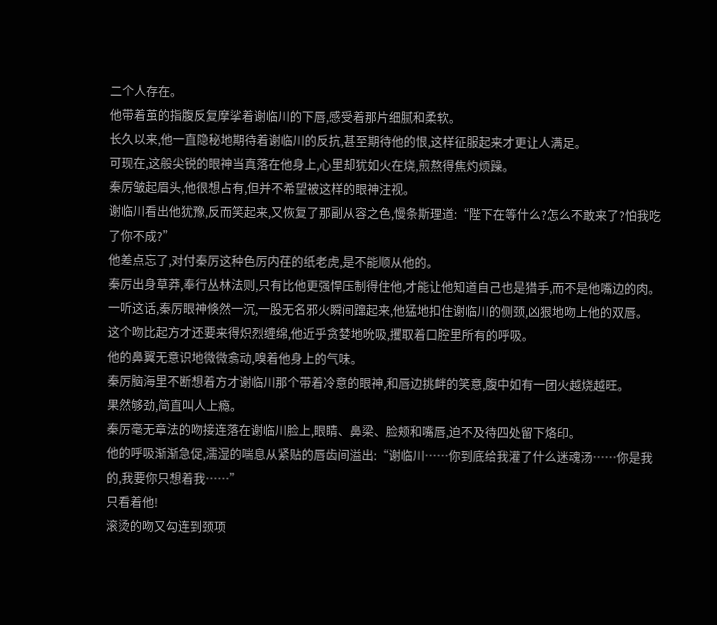二个人存在。
他带着茧的指腹反复摩挲着谢临川的下唇,感受着那片细腻和柔软。
长久以来,他一直隐秘地期待着谢临川的反抗,甚至期待他的恨,这样征服起来才更让人满足。
可现在,这般尖锐的眼神当真落在他身上,心里却犹如火在烧,煎熬得焦灼烦躁。
秦厉皱起眉头,他很想占有,但并不希望被这样的眼神注视。
谢临川看出他犹豫,反而笑起来,又恢复了那副从容之色,慢条斯理道:“陛下在等什么?怎么不敢来了?怕我吃了你不成?”
他差点忘了,对付秦厉这种色厉内荏的纸老虎,是不能顺从他的。
秦厉出身草莽,奉行丛林法则,只有比他更强悍压制得住他,才能让他知道自己也是猎手,而不是他嘴边的肉。
一听这话,秦厉眼神倏然一沉,一股无名邪火瞬间蹿起来,他猛地扣住谢临川的侧颈,凶狠地吻上他的双唇。
这个吻比起方才还要来得炽烈缠绵,他近乎贪婪地吮吸,攫取着口腔里所有的呼吸。
他的鼻翼无意识地微微翕动,嗅着他身上的气味。
秦厉脑海里不断想着方才谢临川那个带着冷意的眼神,和唇边挑衅的笑意,腹中如有一团火越烧越旺。
果然够劲,简直叫人上瘾。
秦厉毫无章法的吻接连落在谢临川脸上,眼睛、鼻梁、脸颊和嘴唇,迫不及待四处留下烙印。
他的呼吸渐渐急促,濡湿的喘息从紧贴的唇齿间溢出:“谢临川……你到底给我灌了什么迷魂汤……你是我的,我要你只想着我……”
只看着他!
滚烫的吻又勾连到颈项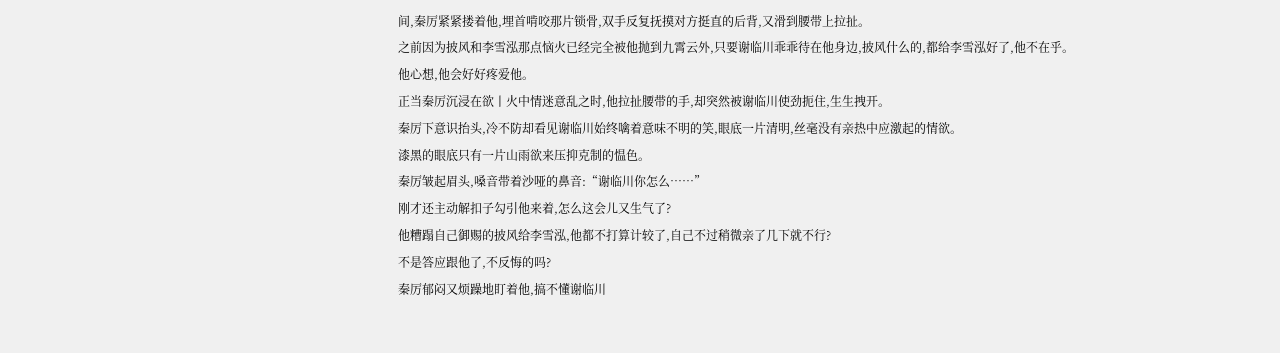间,秦厉紧紧搂着他,埋首啃咬那片锁骨,双手反复抚摸对方挺直的后背,又滑到腰带上拉扯。
之前因为披风和李雪泓那点恼火已经完全被他抛到九霄云外,只要谢临川乖乖待在他身边,披风什么的,都给李雪泓好了,他不在乎。
他心想,他会好好疼爱他。
正当秦厉沉浸在欲丨火中情迷意乱之时,他拉扯腰带的手,却突然被谢临川使劲扼住,生生拽开。
秦厉下意识抬头,冷不防却看见谢临川始终噙着意味不明的笑,眼底一片清明,丝毫没有亲热中应激起的情欲。
漆黑的眼底只有一片山雨欲来压抑克制的愠色。
秦厉皱起眉头,嗓音带着沙哑的鼻音:“谢临川你怎么……”
刚才还主动解扣子勾引他来着,怎么这会儿又生气了?
他糟蹋自己御赐的披风给李雪泓,他都不打算计较了,自己不过稍微亲了几下就不行?
不是答应跟他了,不反悔的吗?
秦厉郁闷又烦躁地盯着他,搞不懂谢临川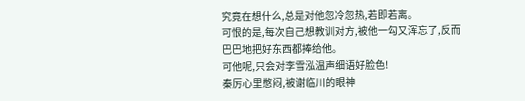究竟在想什么,总是对他忽冷忽热,若即若离。
可恨的是,每次自己想教训对方,被他一勾又浑忘了,反而巴巴地把好东西都捧给他。
可他呢,只会对李雪泓温声细语好脸色!
秦厉心里憋闷,被谢临川的眼神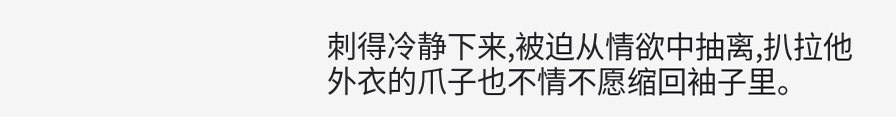刺得冷静下来,被迫从情欲中抽离,扒拉他外衣的爪子也不情不愿缩回袖子里。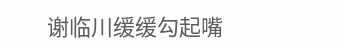谢临川缓缓勾起嘴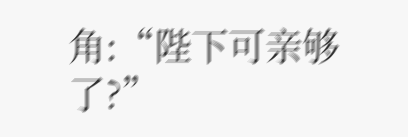角:“陛下可亲够了?”